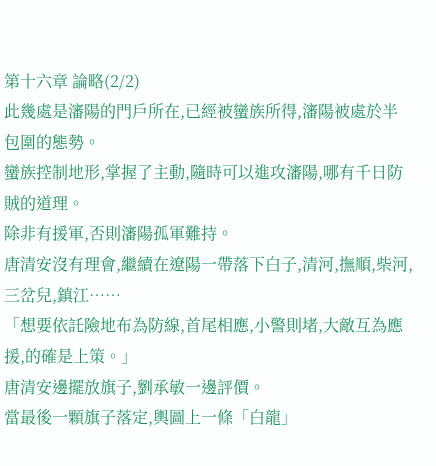第十六章 論略(2/2)
此幾處是瀋陽的門戶所在,已經被蠻族所得,瀋陽被處於半包圍的態勢。
蠻族控制地形,掌握了主動,隨時可以進攻瀋陽,哪有千日防賊的道理。
除非有援軍,否則瀋陽孤軍難持。
唐清安沒有理會,繼續在遼陽一帶落下白子,清河,撫順,柴河,三岔兒,鎮江……
「想要依託險地布為防線,首尾相應,小警則堵,大敵互為應援,的確是上策。」
唐清安邊擺放旗子,劉承敏一邊評價。
當最後一顆旗子落定,輿圖上一條「白龍」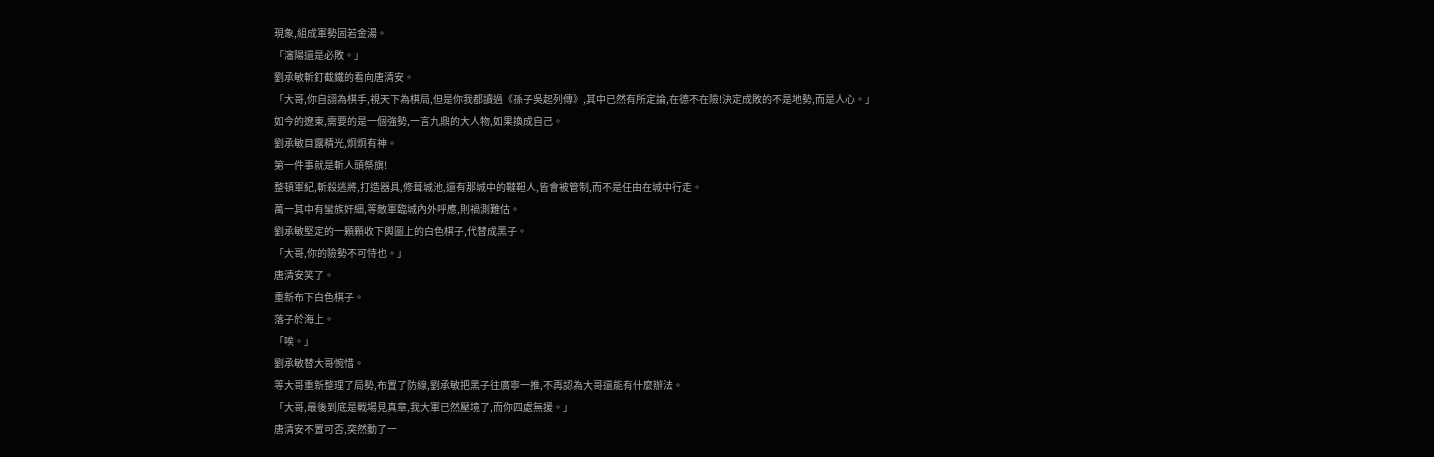現象,組成軍勢固若金湯。
「瀋陽還是必敗。」
劉承敏斬釘截鐵的看向唐清安。
「大哥,你自詡為棋手,視天下為棋局,但是你我都讀過《孫子吳起列傳》,其中已然有所定論,在德不在險!決定成敗的不是地勢,而是人心。」
如今的遼東,需要的是一個強勢,一言九鼎的大人物,如果換成自己。
劉承敏目露精光,炯炯有神。
第一件事就是斬人頭祭旗!
整頓軍紀,斬殺逃將,打造器具,修葺城池,還有那城中的韃靼人,皆會被管制,而不是任由在城中行走。
萬一其中有蠻族奸細,等敵軍臨城內外呼應,則禍測難估。
劉承敏堅定的一顆顆收下輿圖上的白色棋子,代替成黑子。
「大哥,你的險勢不可恃也。」
唐清安笑了。
重新布下白色棋子。
落子於海上。
「唉。」
劉承敏替大哥惋惜。
等大哥重新整理了局勢,布置了防線,劉承敏把黑子往廣寧一推,不再認為大哥還能有什麼辦法。
「大哥,最後到底是戰場見真章,我大軍已然壓境了,而你四處無援。」
唐清安不置可否,突然動了一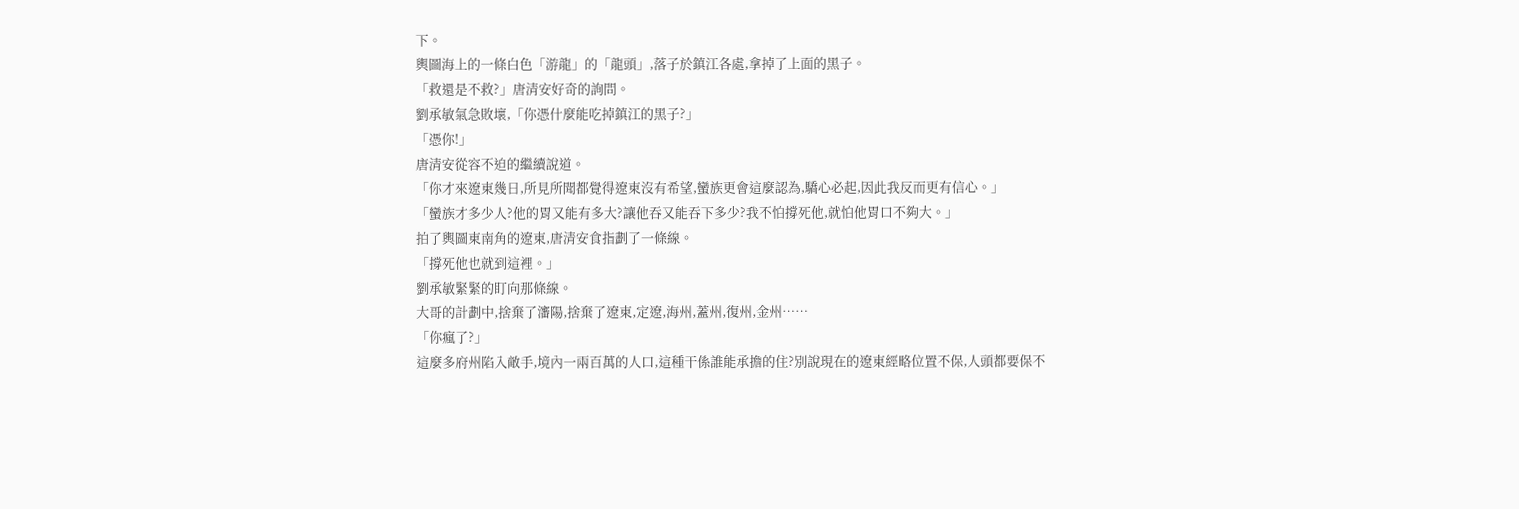下。
輿圖海上的一條白色「游龍」的「龍頭」,落子於鎮江各處,拿掉了上面的黑子。
「救還是不救?」唐清安好奇的詢問。
劉承敏氣急敗壞,「你憑什麼能吃掉鎮江的黑子?」
「憑你!」
唐清安從容不迫的繼續說道。
「你才來遼東幾日,所見所聞都覺得遼東沒有希望,蠻族更會這麼認為,驕心必起,因此我反而更有信心。」
「蠻族才多少人?他的胃又能有多大?讓他吞又能吞下多少?我不怕撐死他,就怕他胃口不夠大。」
拍了輿圖東南角的遼東,唐清安食指劃了一條線。
「撐死他也就到這裡。」
劉承敏緊緊的盯向那條線。
大哥的計劃中,捨棄了瀋陽,捨棄了遼東,定遼,海州,蓋州,復州,金州……
「你瘋了?」
這麼多府州陷入敵手,境內一兩百萬的人口,這種干係誰能承擔的住?別說現在的遼東經略位置不保,人頭都要保不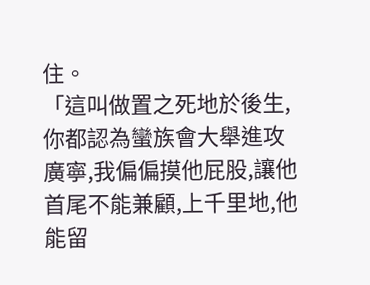住。
「這叫做置之死地於後生,你都認為蠻族會大舉進攻廣寧,我偏偏摸他屁股,讓他首尾不能兼顧,上千里地,他能留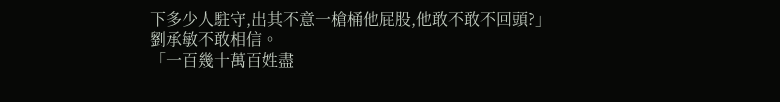下多少人駐守,出其不意一槍桶他屁股,他敢不敢不回頭?」
劉承敏不敢相信。
「一百幾十萬百姓盡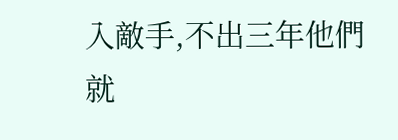入敵手,不出三年他們就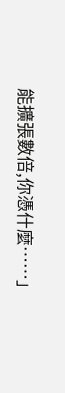能擴張數倍,你憑什麼……」